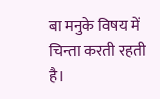बा मनुके विषय में चिन्ता करती रहती है।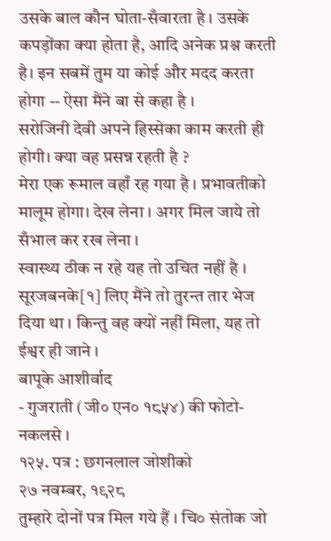उसके बाल कौन घोता-सँवारता है । उसके कपड़ोंका क्या होता है, आदि अनेक प्रश्न करती है। इन सबमें तुम या कोई और मदद करता होगा -- ऐसा मैंने बा से कहा है ।
सरोजिनी देवी अपने हिस्सेका काम करती ही होगी। क्या वह प्रसन्न रहती है ?
मेरा एक रूमाल वहाँ रह गया है । प्रभावतीको मालूम होगा। देख लेना । अगर मिल जाये तो सँभाल कर रख लेना ।
स्वास्थ्य ठीक न रहे यह तो उचित नहीं है ।
सूरजबनके[१] लिए मैंने तो तुरन्त तार भेज दिया था । किन्तु वह क्यों नहीं मिला, यह तो ईश्वर ही जाने ।
बापूके आशीर्वाद
- गुजराती (जी० एन० १८५४) की फोटो-नकलसे ।
१२५. पत्र : छगनलाल जोशीको
२७ नवम्बर, १९२८
तुम्हारे दोनों पत्र मिल गये हैं । चि० संतोक जो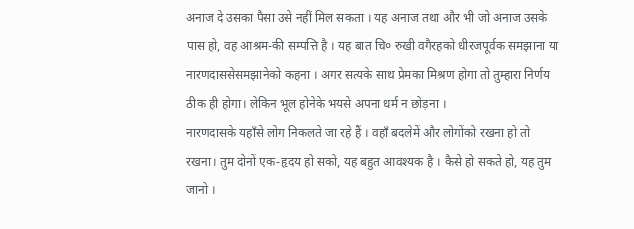अनाज दे उसका पैसा उसे नहीं मिल सकता । यह अनाज तथा और भी जो अनाज उसके पास हो, वह आश्रम-की सम्पत्ति है । यह बात चि० रुखी वगैरहको धीरजपूर्वक समझाना या नारणदाससेसमझानेको कहना । अगर सत्यके साथ प्रेमका मिश्रण होगा तो तुम्हारा निर्णय ठीक ही होगा। लेकिन भूल होनेके भयसे अपना धर्म न छोड़ना ।
नारणदासके यहाँसे लोग निकलते जा रहे हैं । वहाँ बदलेमें और लोगोंको रखना हो तो रखना। तुम दोनों एक-हृदय हो सको, यह बहुत आवश्यक है । कैसे हो सकते हो, यह तुम जानो ।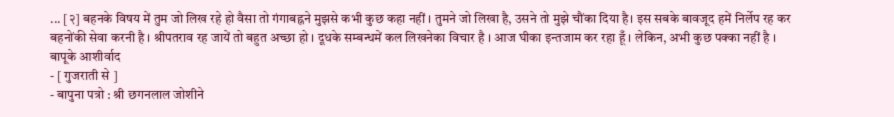... [२] बहनके विषय में तुम जो लिख रहे हो वैसा तो गंगाबह्नने मुझसे कभी कुछ कहा नहीं । तुमने जो लिखा है, उसने तो मुझे चौंका दिया है। इस सबके बावजूद हमें निर्लेप रह कर बहनोंकी सेवा करनी है । श्रीपतराव रह जायें तो बहुत अच्छा हो । दूधके सम्बन्धमें कल लिखनेका विचार है । आज घीका इन्तजाम कर रहा हूँ । लेकिन, अभी कुछ पक्का नहीं है ।
बापूके आशीर्वाद
- [ गुजराती से ]
- बापुना पत्रो : श्री छगनलाल जोशीने